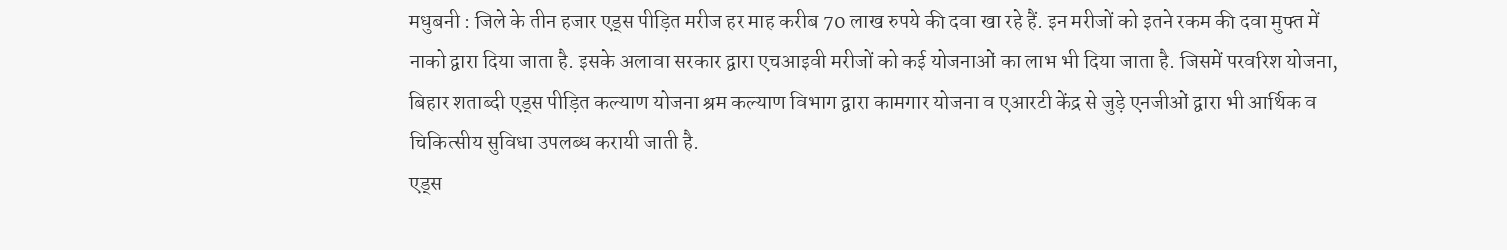मधुबनी : जिले के तीन हजार एड्स पीड़ित मरीज हर माह करीब 70 लाख रुपये की दवा खा रहे हैं. इन मरीजों को इतने रकम की दवा मुफ्त में नाको द्वारा दिया जाता है. इसके अलावा सरकार द्वारा एचआइवी मरीजों को कई योजनाओं का लाभ भी दिया जाता है. जिसमें परवरिश योजना, बिहार शताब्दी एड्स पीड़ित कल्याण योजना श्रम कल्याण विभाग द्वारा कामगार योजना व एआरटी केंद्र से जुड़े एनजीओं द्वारा भी आर्थिक व चिकित्सीय सुविधा उपलब्ध करायी जाती है.
एड्स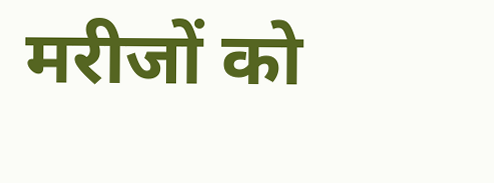मरीजों को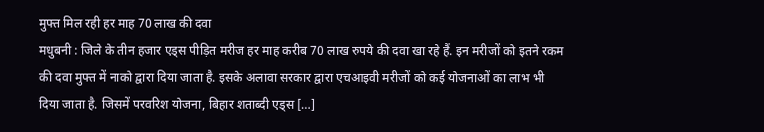मुफ्त मिल रही हर माह 70 लाख की दवा
मधुबनी : जिले के तीन हजार एड्स पीड़ित मरीज हर माह करीब 70 लाख रुपये की दवा खा रहे हैं. इन मरीजों को इतने रकम की दवा मुफ्त में नाको द्वारा दिया जाता है. इसके अलावा सरकार द्वारा एचआइवी मरीजों को कई योजनाओं का लाभ भी दिया जाता है. जिसमें परवरिश योजना, बिहार शताब्दी एड्स […]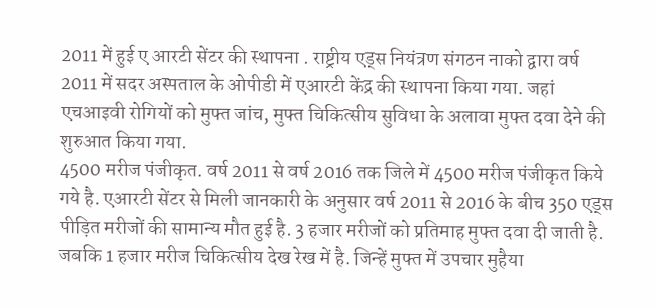2011 में हुई ए आरटी सेंटर की स्थापना . राष्ट्रीय एड्स नियंत्रण संगठन नाको द्वारा वर्ष 2011 में सदर अस्पताल के ओपीडी में एआरटी केंद्र की स्थापना किया गया. जहां एचआइवी रोगियों को मुफ्त जांच, मुफ्त चिकित्सीय सुविधा के अलावा मुफ्त दवा देने की शुरुआत किया गया.
4500 मरीज पंजीकृत. वर्ष 2011 से वर्ष 2016 तक जिले में 4500 मरीज पंजीकृत किये गये है. एआरटी सेंटर से मिली जानकारी के अनुसार वर्ष 2011 से 2016 के बीच 350 एड्स पीड़ित मरीजों की सामान्य मौत हुई है. 3 हजार मरीजों को प्रतिमाह मुफ्त दवा दी जाती है. जबकि 1 हजार मरीज चिकित्सीय देख रेख में है. जिन्हें मुफ्त में उपचार मुहैया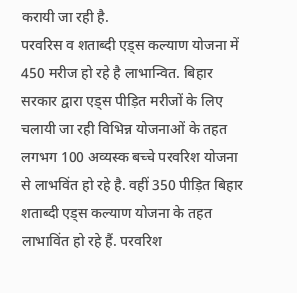करायी जा रही है.
परवरिस व शताब्दी एड्स कल्याण योजना में 450 मरीज हो रहे है लाभान्वित. बिहार सरकार द्वारा एड्स पीड़ित मरीजों के लिए चलायी जा रही विभिन्न योजनाओं के तहत लगभग 100 अव्यस्क बच्चे परवरिश योजना से लाभविंत हो रहे है. वहीं 350 पीड़ित बिहार शताब्दी एड्स कल्याण योजना के तहत लाभाविंत हो रहे हैं. परवरिश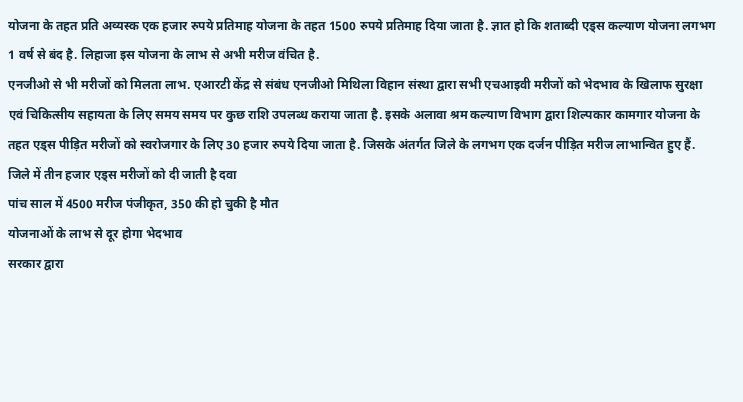योजना के तहत प्रति अव्यस्क एक हजार रुपये प्रतिमाह योजना के तहत 1500 रुपये प्रतिमाह दिया जाता है. ज्ञात हो कि शताब्दी एड्स कल्याण योजना लगभग 1 वर्ष से बंद है. लिहाजा इस योजना के लाभ से अभी मरीज वंचित है.
एनजीओ से भी मरीजों को मिलता लाभ. एआरटी केंद्र से संबंध एनजीओ मिथिला विहान संस्था द्वारा सभी एचआइवी मरीजों को भेदभाव के खिलाफ सुरक्षा एवं चिकित्सीय सहायता के लिए समय समय पर कुछ राशि उपलब्ध कराया जाता है. इसके अलावा श्रम कल्याण विभाग द्वारा शिल्पकार कामगार योजना के तहत एड्स पीड़ित मरीजों को स्वरोजगार के लिए 30 हजार रुपये दिया जाता है. जिसके अंतर्गत जिले के लगभग एक दर्जन पीड़ित मरीज लाभान्वित हुए हैं.
जिले में तीन हजार एड्स मरीजों को दी जाती है दवा
पांच साल में 4500 मरीज पंजीकृत, 350 की हो चुकी है मौत
योजनाओं के लाभ से दूर होगा भेदभाव
सरकार द्वारा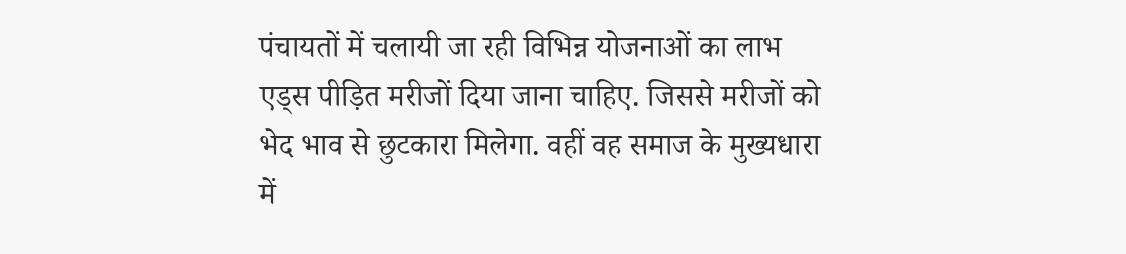पंचायतों में चलायी जा रही विभिन्न योजनाओं का लाभ एड्स पीड़ित मरीजों दिया जाना चाहिए. जिससे मरीजों को भेद भाव से छुटकारा मिलेगा. वहीं वह समाज के मुख्यधारा में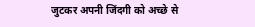जुटकर अपनी जिंदगी को अच्छे से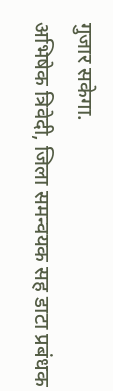गुजार सकेगा.
अभिषेक त्रिवेदी, जिला समन्वयक सह डाटा प्रबंधक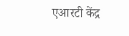एआरटी केंद्र